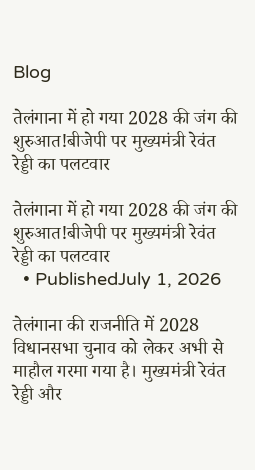Blog

तेलंगाना में हो गया 2028 की जंग की शुरुआत!बीजेपी पर मुख्यमंत्री रेवंत रेड्डी का पलटवार

तेलंगाना में हो गया 2028 की जंग की शुरुआत!बीजेपी पर मुख्यमंत्री रेवंत रेड्डी का पलटवार
  • PublishedJuly 1, 2026

तेलंगाना की राजनीति में 2028 विधानसभा चुनाव को लेकर अभी से माहौल गरमा गया है। मुख्यमंत्री रेवंत रेड्डी और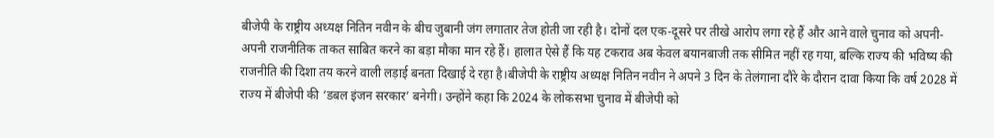बीजेपी के राष्ट्रीय अध्यक्ष नितिन नवीन के बीच जुबानी जंग लगातार तेज होती जा रही है। दोनों दल एक-दूसरे पर तीखे आरोप लगा रहे हैं और आने वाले चुनाव को अपनी-अपनी राजनीतिक ताकत साबित करने का बड़ा मौका मान रहे हैं। हालात ऐसे हैं कि यह टकराव अब केवल बयानबाजी तक सीमित नहीं रह गया, बल्कि राज्य की भविष्य की राजनीति की दिशा तय करने वाली लड़ाई बनता दिखाई दे रहा है।बीजेपी के राष्ट्रीय अध्यक्ष नितिन नवीन ने अपने 3 दिन के तेलंगाना दौरे के दौरान दावा किया कि वर्ष 2028 में राज्य में बीजेपी की ‘डबल इंजन सरकार’ बनेगी। उन्होंने कहा कि 2024 के लोकसभा चुनाव में बीजेपी को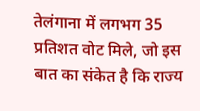तेलंगाना में लगभग 35 प्रतिशत वोट मिले, जो इस बात का संकेत है कि राज्य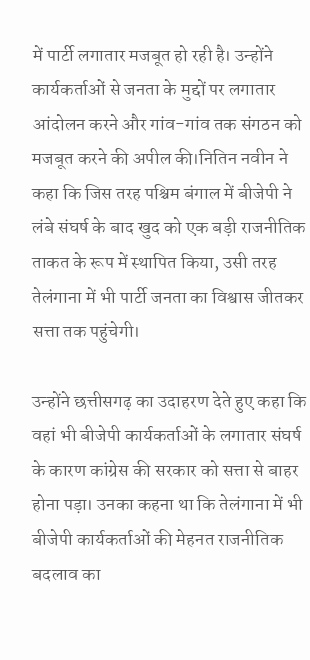में पार्टी लगातार मजबूत हो रही है। उन्होंने कार्यकर्ताओं से जनता के मुद्दों पर लगातार आंदोलन करने और गांव-गांव तक संगठन को मजबूत करने की अपील की।नितिन नवीन ने कहा कि जिस तरह पश्चिम बंगाल में बीजेपी ने लंबे संघर्ष के बाद खुद को एक बड़ी राजनीतिक ताकत के रूप में स्थापित किया, उसी तरह तेलंगाना में भी पार्टी जनता का विश्वास जीतकर सत्ता तक पहुंचेगी।

उन्होंने छत्तीसगढ़ का उदाहरण देते हुए कहा कि वहां भी बीजेपी कार्यकर्ताओं के लगातार संघर्ष के कारण कांग्रेस की सरकार को सत्ता से बाहर होना पड़ा। उनका कहना था कि तेलंगाना में भी बीजेपी कार्यकर्ताओं की मेहनत राजनीतिक बदलाव का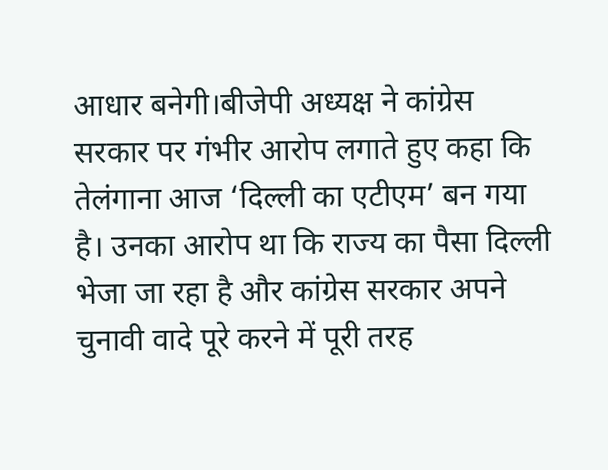आधार बनेगी।बीजेपी अध्यक्ष ने कांग्रेस सरकार पर गंभीर आरोप लगाते हुए कहा कि तेलंगाना आज ‘दिल्ली का एटीएम’ बन गया है। उनका आरोप था कि राज्य का पैसा दिल्ली भेजा जा रहा है और कांग्रेस सरकार अपने चुनावी वादे पूरे करने में पूरी तरह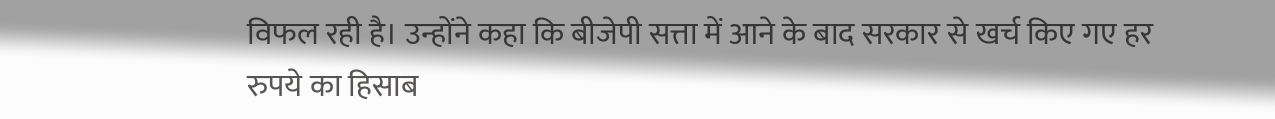विफल रही है। उन्होंने कहा कि बीजेपी सत्ता में आने के बाद सरकार से खर्च किए गए हर रुपये का हिसाब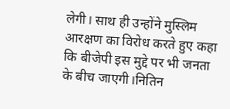लेगी। साथ ही उन्होंने मुस्लिम आरक्षण का विरोध करते हुए कहा कि बीजेपी इस मुद्दे पर भी जनता के बीच जाएगी।नितिन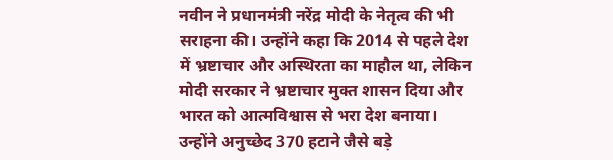नवीन ने प्रधानमंत्री नरेंद्र मोदी के नेतृत्व की भी सराहना की। उन्होंने कहा कि 2014 से पहले देश में भ्रष्टाचार और अस्थिरता का माहौल था, लेकिन मोदी सरकार ने भ्रष्टाचार मुक्त शासन दिया और भारत को आत्मविश्वास से भरा देश बनाया। उन्होंने अनुच्छेद 370 हटाने जैसे बड़े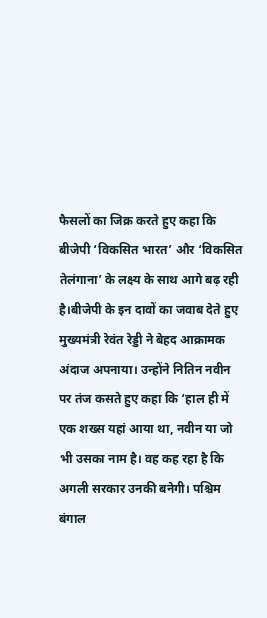फैसलों का जिक्र करते हुए कहा कि बीजेपी ‘विकसित भारत’ और ‘विकसित तेलंगाना’ के लक्ष्य के साथ आगे बढ़ रही है।बीजेपी के इन दावों का जवाब देते हुए मुख्यमंत्री रेवंत रेड्डी ने बेहद आक्रामक अंदाज अपनाया। उन्होंने नितिन नवीन पर तंज कसते हुए कहा कि ‘हाल ही में एक शख्स यहां आया था, नवीन या जो भी उसका नाम है। वह कह रहा है कि अगली सरकार उनकी बनेगी। पश्चिम बंगाल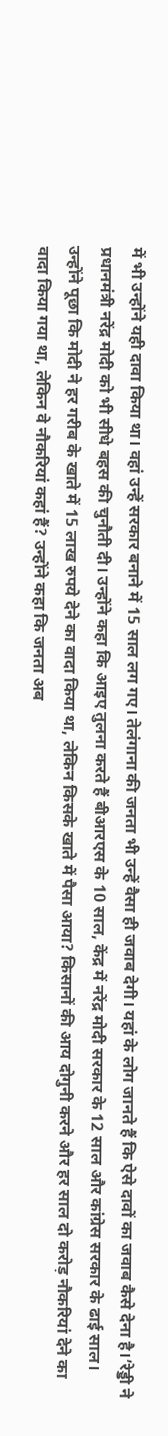में भी उन्होंने यही दावा किया था। वहां उन्हें सरकार बनाने में 15 साल लग गए। तेलंगाना की जनता भी उन्हें वैसा ही जवाब देगी। यहां के लोग जानते हैं कि ऐसे दावों का जवाब कैसे देना है।’रेड्डी ने प्रधानमंत्री नरेंद्र मोदी को भी सीधे बहस की चुनौती दी। उन्होंने कहा कि आइए तुलना करते हैं बीआरएस के 10 साल, केंद्र में नरेंद्र मोदी सरकार के 12 साल और कांग्रेस सरकार के ढाई साल। उन्होंने पूछा कि मोदी ने हर गरीब के खाते में 15 लाख रुपये देने का वादा किया था, लेकिन किसके खाते में पैसा आया? किसानों की आय दोगुनी करने और हर साल दो करोड़ नौकरियां देने का वादा किया गया था, लेकिन वे नौकरियां कहां हैं? उन्होंने कहा कि जनता अब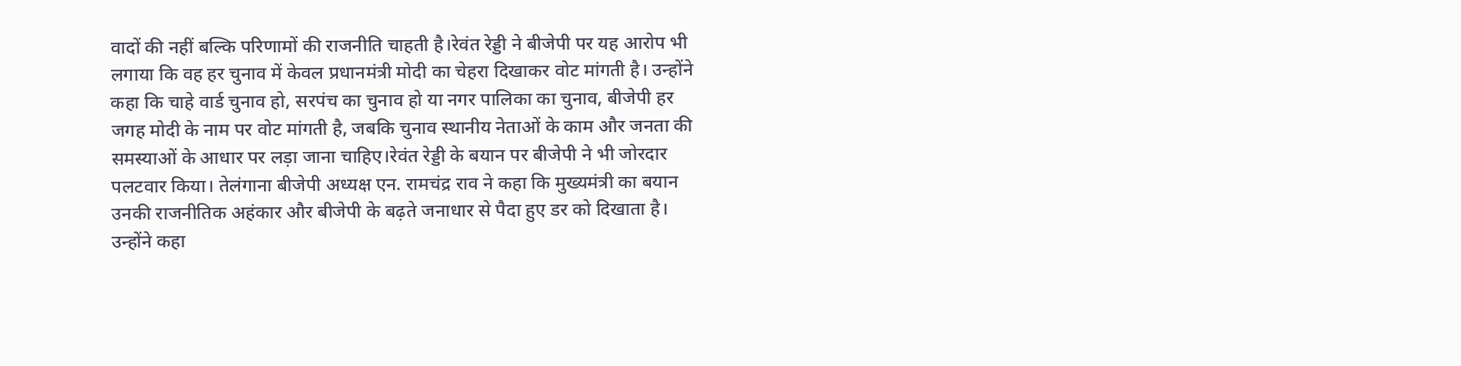वादों की नहीं बल्कि परिणामों की राजनीति चाहती है।रेवंत रेड्डी ने बीजेपी पर यह आरोप भी लगाया कि वह हर चुनाव में केवल प्रधानमंत्री मोदी का चेहरा दिखाकर वोट मांगती है। उन्होंने कहा कि चाहे वार्ड चुनाव हो, सरपंच का चुनाव हो या नगर पालिका का चुनाव, बीजेपी हर जगह मोदी के नाम पर वोट मांगती है, जबकि चुनाव स्थानीय नेताओं के काम और जनता की समस्याओं के आधार पर लड़ा जाना चाहिए।रेवंत रेड्डी के बयान पर बीजेपी ने भी जोरदार पलटवार किया। तेलंगाना बीजेपी अध्यक्ष एन. रामचंद्र राव ने कहा कि मुख्यमंत्री का बयान उनकी राजनीतिक अहंकार और बीजेपी के बढ़ते जनाधार से पैदा हुए डर को दिखाता है। उन्होंने कहा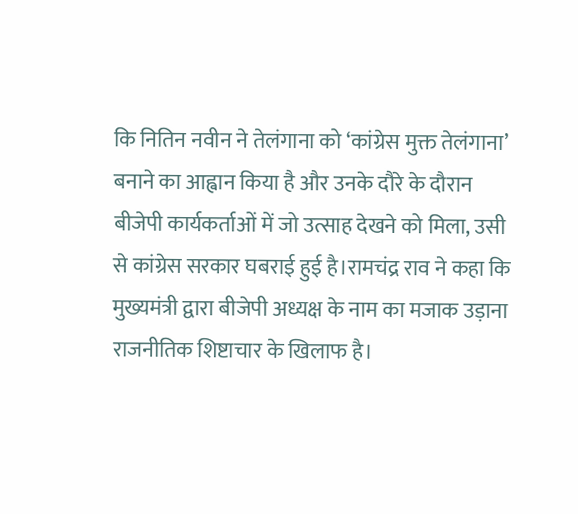कि नितिन नवीन ने तेलंगाना को ‘कांग्रेस मुक्त तेलंगाना’ बनाने का आह्वान किया है और उनके दौरे के दौरान बीजेपी कार्यकर्ताओं में जो उत्साह देखने को मिला, उसी से कांग्रेस सरकार घबराई हुई है।रामचंद्र राव ने कहा कि मुख्यमंत्री द्वारा बीजेपी अध्यक्ष के नाम का मजाक उड़ाना राजनीतिक शिष्टाचार के खिलाफ है।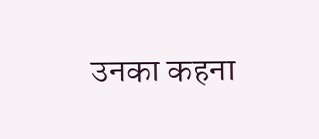उनका कहना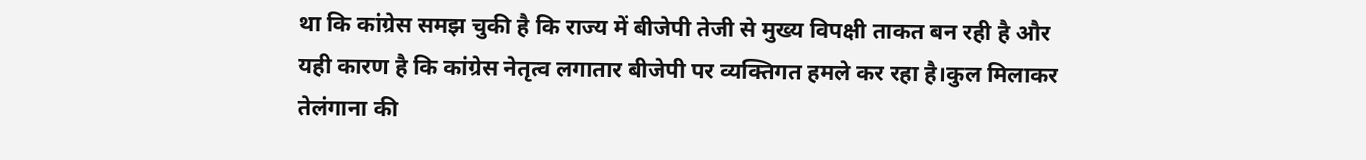था कि कांग्रेस समझ चुकी है कि राज्य में बीजेपी तेजी से मुख्य विपक्षी ताकत बन रही है और यही कारण है कि कांग्रेस नेतृत्व लगातार बीजेपी पर व्यक्तिगत हमले कर रहा है।कुल मिलाकर तेलंगाना की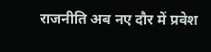राजनीति अब नए दौर में प्रवेश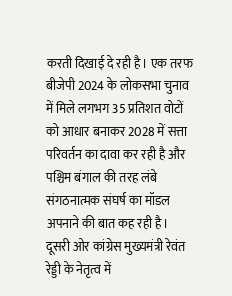करती दिखाई दे रही है। एक तरफ बीजेपी 2024 के लोकसभा चुनाव में मिले लगभग 35 प्रतिशत वोटों को आधार बनाकर 2028 में सत्ता परिवर्तन का दावा कर रही है और पश्चिम बंगाल की तरह लंबे संगठनात्मक संघर्ष का मॉडल अपनाने की बात कह रही है। दूसरी ओर कांग्रेस मुख्यमंत्री रेवंत रेड्डी के नेतृत्व में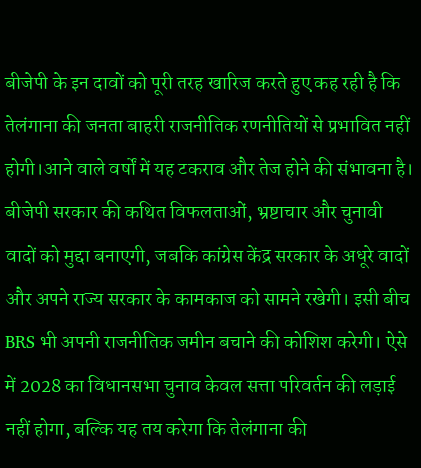बीजेपी के इन दावों को पूरी तरह खारिज करते हुए कह रही है कि तेलंगाना की जनता बाहरी राजनीतिक रणनीतियों से प्रभावित नहीं होगी।आने वाले वर्षों में यह टकराव और तेज होने की संभावना है। बीजेपी सरकार की कथित विफलताओं, भ्रष्टाचार और चुनावी वादों को मुद्दा बनाएगी, जबकि कांग्रेस केंद्र सरकार के अधूरे वादों और अपने राज्य सरकार के कामकाज को सामने रखेगी। इसी बीच BRS भी अपनी राजनीतिक जमीन बचाने की कोशिश करेगी। ऐसे में 2028 का विधानसभा चुनाव केवल सत्ता परिवर्तन की लड़ाई नहीं होगा, बल्कि यह तय करेगा कि तेलंगाना की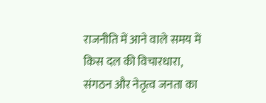राजनीति में आने वाले समय में किस दल की विचारधारा, संगठन और नेतृत्व जनता का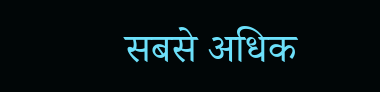सबसे अधिक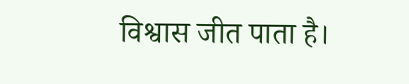विश्वास जीत पाता है।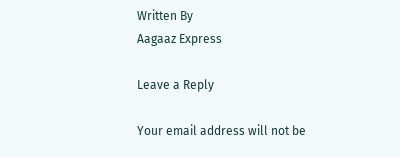Written By
Aagaaz Express

Leave a Reply

Your email address will not be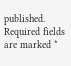published. Required fields are marked *